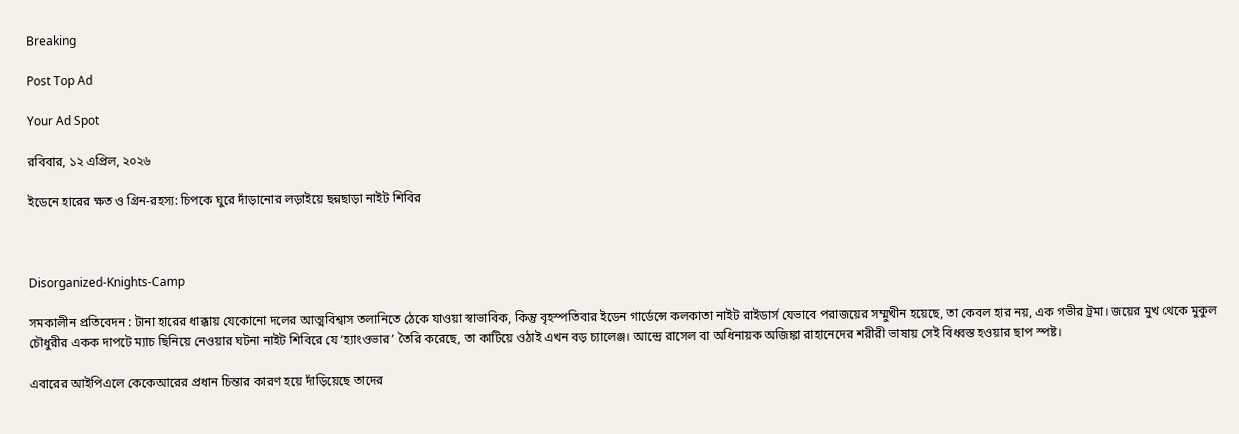Breaking

Post Top Ad

Your Ad Spot

রবিবার, ১২ এপ্রিল, ২০২৬

ইডেনে হারের ক্ষত ও গ্রিন-রহস্য: চিপকে ঘুরে দাঁড়ানোর লড়াইয়ে ছন্নছাড়া নাইট শিবির



Disorganized-Knights-Camp

সমকালীন প্রতিবেদন : টানা হারের ধাক্কায় যেকোনো দলের আত্মবিশ্বাস তলানিতে ঠেকে যাওয়া স্বাভাবিক, কিন্তু বৃহস্পতিবার ইডেন গার্ডেন্সে কলকাতা নাইট রাইডার্স যেভাবে পরাজয়ের সম্মুখীন হয়েছে, তা কেবল হার নয়‌, এক গভীর ট্রমা। জয়ের মুখ থেকে মুকুল চৌধুরীর একক দাপটে ম্যাচ ছিনিয়ে নেওয়ার ঘটনা নাইট শিবিরে যে ‘হ্যাংওভার’ তৈরি করেছে, তা কাটিয়ে ওঠাই এখন বড় চ্যালেঞ্জ। আন্দ্রে রাসেল বা অধিনায়ক অজিঙ্কা রাহানেদের শরীরী ভাষায় সেই বিধ্বস্ত হওয়ার ছাপ স্পষ্ট।

এবারের আইপিএলে কেকেআরের প্রধান চিন্তার কারণ হয়ে দাঁড়িয়েছে তাদের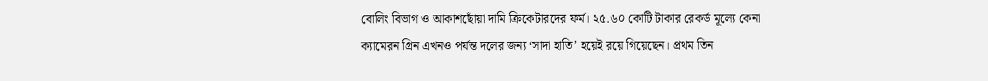বোলিং বিভাগ ও আকাশছোঁয়া দামি ক্রিকেটারদের ফর্ম। ২৫.৬০ কোটি টাকার রেকর্ড মূল্যে কেনা ক্যামেরন গ্রিন এখনও পর্যন্ত দলের জন্য ‘সাদা হাতি’ হয়েই রয়ে গিয়েছেন। প্রথম তিন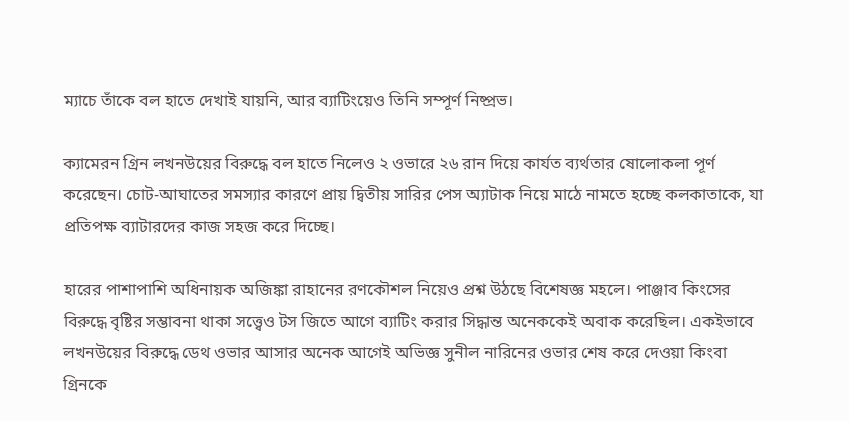ম্যাচে তাঁকে বল হাতে দেখাই যায়নি, আর ব্যাটিংয়েও তিনি সম্পূর্ণ নিষ্প্রভ।

ক্যামেরন গ্রিন লখনউয়ের বিরুদ্ধে বল হাতে নিলেও ২ ওভারে ২৬ রান দিয়ে কার্যত ব্যর্থতার ষোলোকলা পূর্ণ করেছেন। চোট-আঘাতের সমস্যার কারণে প্রায় দ্বিতীয় সারির পেস অ্যাটাক নিয়ে মাঠে নামতে হচ্ছে কলকাতাকে, যা প্রতিপক্ষ ব্যাটারদের কাজ সহজ করে দিচ্ছে।

হারের পাশাপাশি অধিনায়ক অজিঙ্কা রাহানের রণকৌশল নিয়েও প্রশ্ন উঠছে বিশেষজ্ঞ মহলে। পাঞ্জাব কিংসের বিরুদ্ধে বৃষ্টির সম্ভাবনা থাকা সত্ত্বেও টস জিতে আগে ব্যাটিং করার সিদ্ধান্ত অনেককেই অবাক করেছিল। একইভাবে লখনউয়ের বিরুদ্ধে ডেথ ওভার আসার অনেক আগেই অভিজ্ঞ সুনীল নারিনের ওভার শেষ করে দেওয়া কিংবা গ্রিনকে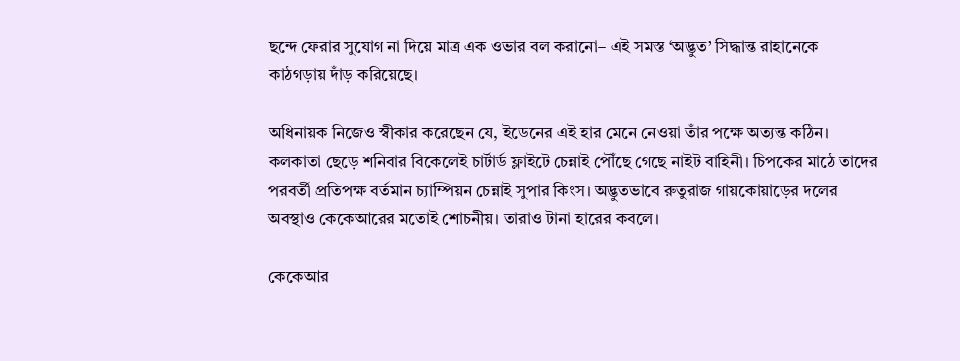ছন্দে ফেরার সুযোগ না দিয়ে মাত্র এক ওভার বল করানো– এই সমস্ত ‘অদ্ভুত’ সিদ্ধান্ত রাহানেকে কাঠগড়ায় দাঁড় করিয়েছে।

অধিনায়ক নিজেও স্বীকার করেছেন যে, ইডেনের এই হার মেনে নেওয়া তাঁর পক্ষে অত্যন্ত কঠিন। কলকাতা ছেড়ে শনিবার বিকেলেই চার্টার্ড ফ্লাইটে চেন্নাই পৌঁছে গেছে নাইট বাহিনী। চিপকের মাঠে তাদের পরবর্তী প্রতিপক্ষ বর্তমান চ্যাম্পিয়ন চেন্নাই সুপার কিংস। অদ্ভুতভাবে রুতুরাজ গায়কোয়াড়ের দলের অবস্থাও কেকেআরের মতোই শোচনীয়। তারাও টানা হারের কবলে।

কেকেআর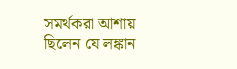সমর্থকরা আশায় ছিলেন যে লঙ্কান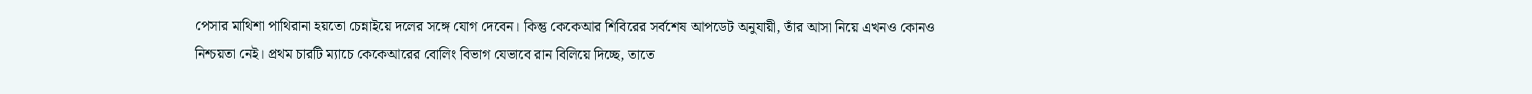পেসার মাথিশা পাথিরানা হয়তো চেন্নাইয়ে দলের সঙ্গে যোগ দেবেন। কিন্তু কেকেআর শিবিরের সর্বশেষ আপডেট অনুযায়ী, তাঁর আসা নিয়ে এখনও কোনও নিশ্চয়তা নেই। প্রথম চারটি ম্যাচে কেকেআরের বোলিং বিভাগ যেভাবে রান বিলিয়ে দিচ্ছে, তাতে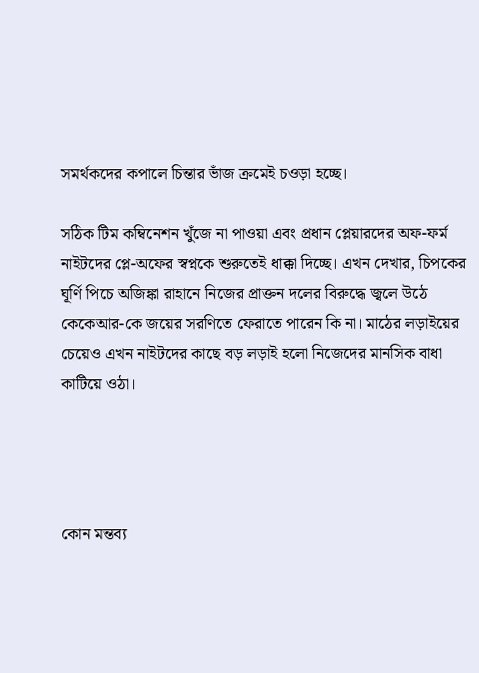সমর্থকদের কপালে চিন্তার ভাঁজ ক্রমেই চওড়া হচ্ছে।

সঠিক টিম কম্বিনেশন খুঁজে না পাওয়া এবং প্রধান প্লেয়ারদের অফ-ফর্ম নাইটদের প্লে-অফের স্বপ্নকে শুরুতেই ধাক্কা দিচ্ছে। এখন দেখার, চিপকের ঘূর্ণি পিচে অজিঙ্কা রাহানে নিজের প্রাক্তন দলের বিরুদ্ধে জ্বলে উঠে কেকেআর-কে জয়ের সরণিতে ফেরাতে পারেন কি না। মাঠের লড়াইয়ের চেয়েও এখন নাইটদের কাছে বড় লড়াই হলো নিজেদের মানসিক বাধা কাটিয়ে ওঠা।‌




কোন মন্তব্য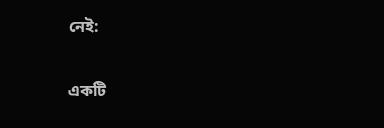নেই:

একটি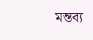মন্তব্য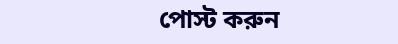পোস্ট করুন